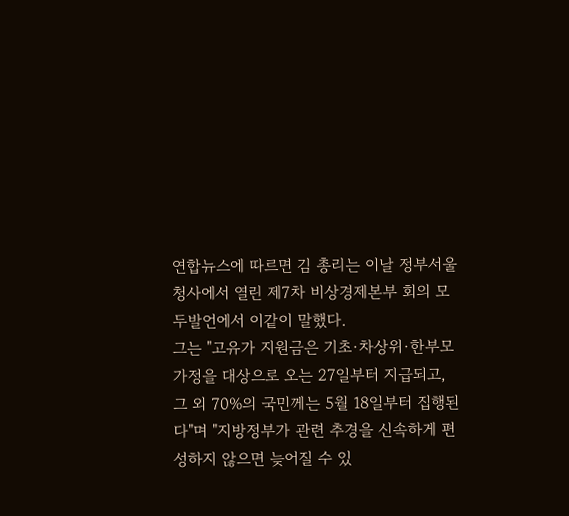연합뉴스에 따르면 김 총리는 이날 정부서울청사에서 열린 제7차 비상경제본부 회의 모두발언에서 이같이 말했다.
그는 "고유가 지원금은 기초·차상위·한부모 가정을 대상으로 오는 27일부터 지급되고, 그 외 70%의 국민께는 5월 18일부터 집행된다"며 "지방정부가 관련 추경을 신속하게 편성하지 않으면 늦어질 수 있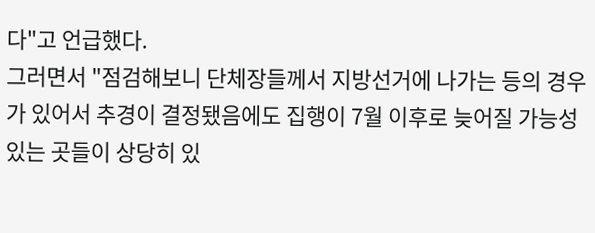다"고 언급했다.
그러면서 "점검해보니 단체장들께서 지방선거에 나가는 등의 경우가 있어서 추경이 결정됐음에도 집행이 7월 이후로 늦어질 가능성 있는 곳들이 상당히 있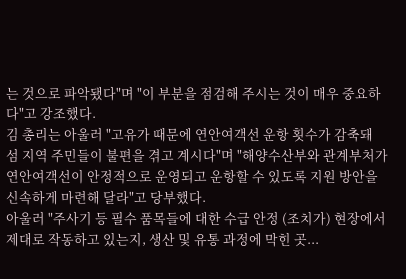는 것으로 파악됐다"며 "이 부분을 점검해 주시는 것이 매우 중요하다"고 강조했다.
김 총리는 아울러 "고유가 때문에 연안여객선 운항 횟수가 감축돼 섬 지역 주민들이 불편을 겪고 계시다"며 "해양수산부와 관계부처가 연안여객선이 안정적으로 운영되고 운항할 수 있도록 지원 방안을 신속하게 마련해 달라"고 당부했다.
아울러 "주사기 등 필수 품목들에 대한 수급 안정 (조치가) 현장에서 제대로 작동하고 있는지, 생산 및 유통 과정에 막힌 곳...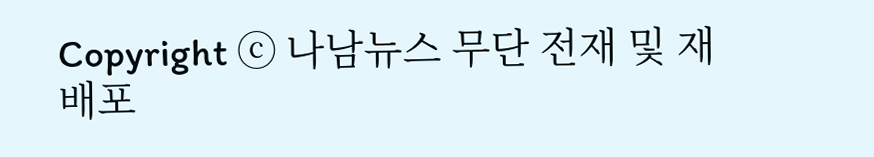Copyright ⓒ 나남뉴스 무단 전재 및 재배포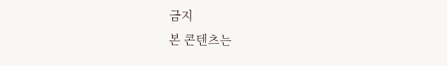금지
본 콘텐츠는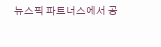뉴스픽 파트너스에서 공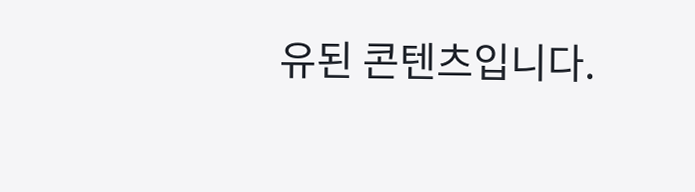유된 콘텐츠입니다.